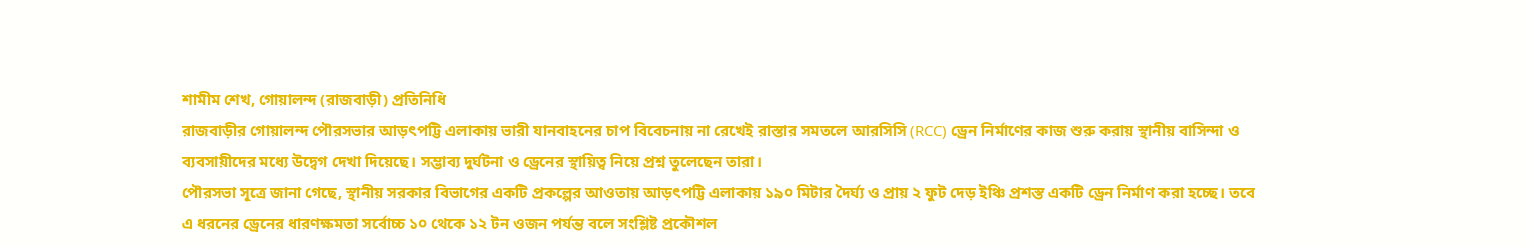শামীম শেখ, গোয়ালন্দ (রাজবাড়ী) প্রতিনিধি
রাজবাড়ীর গোয়ালন্দ পৌরসভার আড়ৎপট্টি এলাকায় ভারী যানবাহনের চাপ বিবেচনায় না রেখেই রাস্তার সমতলে আরসিসি (RCC) ড্রেন নির্মাণের কাজ শুরু করায় স্থানীয় বাসিন্দা ও ব্যবসায়ীদের মধ্যে উদ্বেগ দেখা দিয়েছে। সম্ভাব্য দুর্ঘটনা ও ড্রেনের স্থায়িত্ব নিয়ে প্রশ্ন তুলেছেন তারা।
পৌরসভা সূত্রে জানা গেছে, স্থানীয় সরকার বিভাগের একটি প্রকল্পের আওতায় আড়ৎপট্টি এলাকায় ১৯০ মিটার দৈর্ঘ্য ও প্রায় ২ ফুট দেড় ইঞ্চি প্রশস্ত একটি ড্রেন নির্মাণ করা হচ্ছে। তবে এ ধরনের ড্রেনের ধারণক্ষমতা সর্বোচ্চ ১০ থেকে ১২ টন ওজন পর্যন্ত বলে সংশ্লিষ্ট প্রকৌশল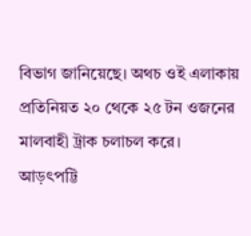বিভাগ জানিয়েছে। অথচ ওই এলাকায় প্রতিনিয়ত ২০ থেকে ২৫ টন ওজনের মালবাহী ট্রাক চলাচল করে।
আড়ৎপট্টি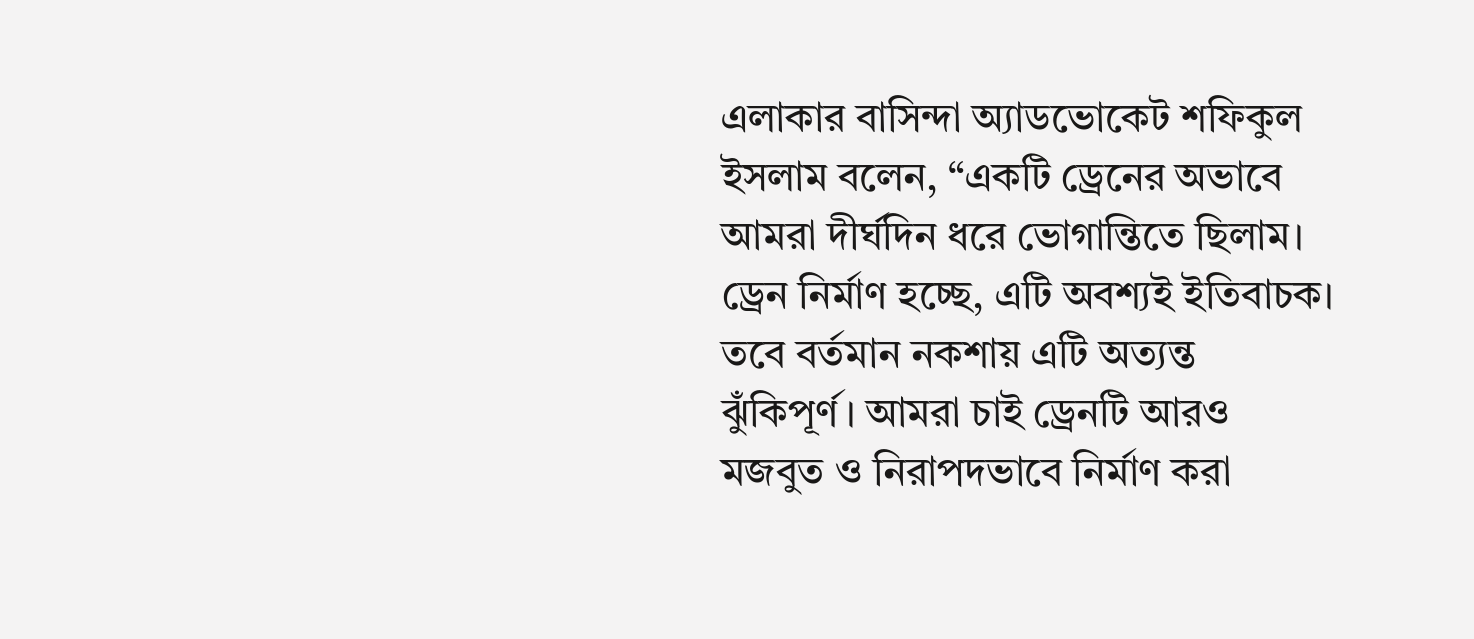এলাকার বাসিন্দা অ্যাডভোকেট শফিকুল ইসলাম বলেন, “একটি ড্রেনের অভাবে আমরা দীর্ঘদিন ধরে ভোগান্তিতে ছিলাম। ড্রেন নির্মাণ হচ্ছে, এটি অবশ্যই ইতিবাচক। তবে বর্তমান নকশায় এটি অত্যন্ত ঝুঁকিপূর্ণ। আমরা চাই ড্রেনটি আরও মজবুত ও নিরাপদভাবে নির্মাণ করা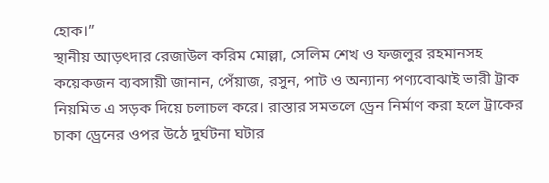হোক।”
স্থানীয় আড়ৎদার রেজাউল করিম মোল্লা, সেলিম শেখ ও ফজলুর রহমানসহ কয়েকজন ব্যবসায়ী জানান, পেঁয়াজ, রসুন, পাট ও অন্যান্য পণ্যবোঝাই ভারী ট্রাক নিয়মিত এ সড়ক দিয়ে চলাচল করে। রাস্তার সমতলে ড্রেন নির্মাণ করা হলে ট্রাকের চাকা ড্রেনের ওপর উঠে দুর্ঘটনা ঘটার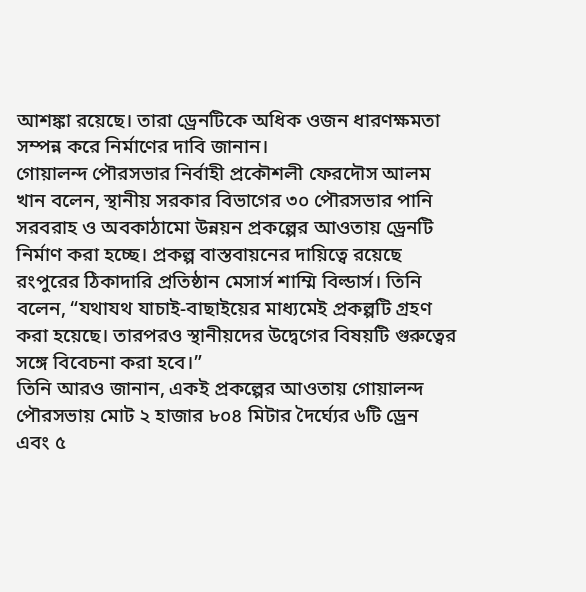আশঙ্কা রয়েছে। তারা ড্রেনটিকে অধিক ওজন ধারণক্ষমতা সম্পন্ন করে নির্মাণের দাবি জানান।
গোয়ালন্দ পৌরসভার নির্বাহী প্রকৌশলী ফেরদৌস আলম খান বলেন, স্থানীয় সরকার বিভাগের ৩০ পৌরসভার পানি সরবরাহ ও অবকাঠামো উন্নয়ন প্রকল্পের আওতায় ড্রেনটি নির্মাণ করা হচ্ছে। প্রকল্প বাস্তবায়নের দায়িত্বে রয়েছে রংপুরের ঠিকাদারি প্রতিষ্ঠান মেসার্স শাম্মি বিল্ডার্স। তিনি বলেন, “যথাযথ যাচাই-বাছাইয়ের মাধ্যমেই প্রকল্পটি গ্রহণ করা হয়েছে। তারপরও স্থানীয়দের উদ্বেগের বিষয়টি গুরুত্বের সঙ্গে বিবেচনা করা হবে।”
তিনি আরও জানান, একই প্রকল্পের আওতায় গোয়ালন্দ পৌরসভায় মোট ২ হাজার ৮০৪ মিটার দৈর্ঘ্যের ৬টি ড্রেন এবং ৫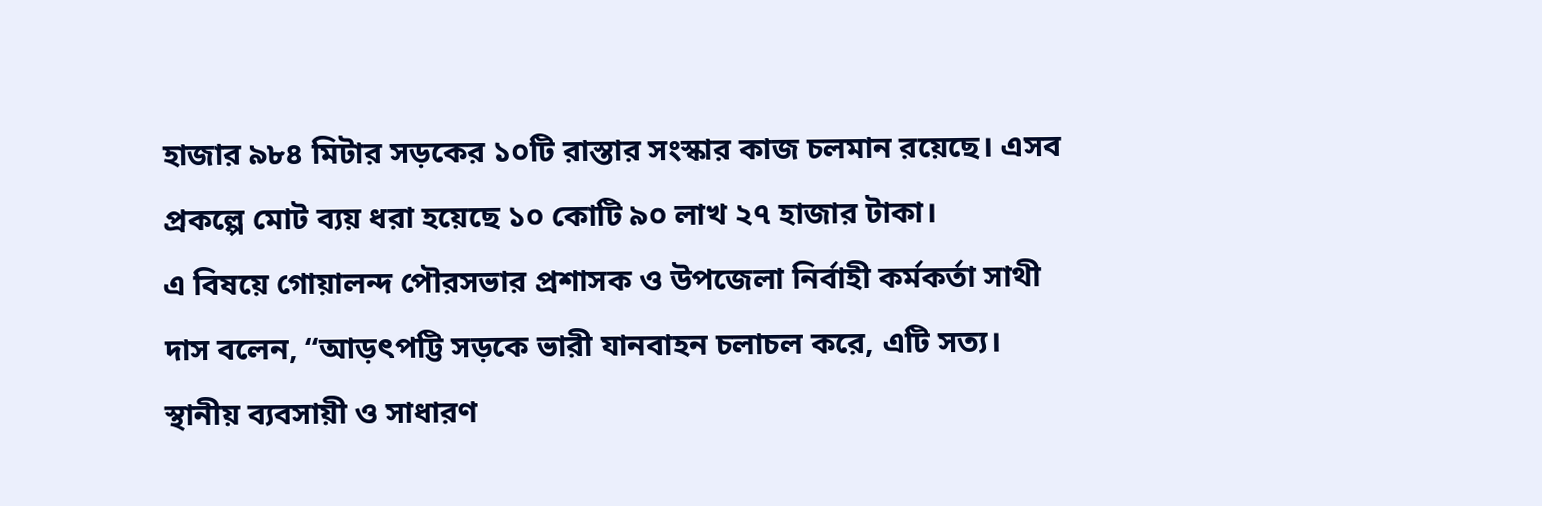হাজার ৯৮৪ মিটার সড়কের ১০টি রাস্তার সংস্কার কাজ চলমান রয়েছে। এসব প্রকল্পে মোট ব্যয় ধরা হয়েছে ১০ কোটি ৯০ লাখ ২৭ হাজার টাকা।
এ বিষয়ে গোয়ালন্দ পৌরসভার প্রশাসক ও উপজেলা নির্বাহী কর্মকর্তা সাথী দাস বলেন, “আড়ৎপট্টি সড়কে ভারী যানবাহন চলাচল করে, এটি সত্য। স্থানীয় ব্যবসায়ী ও সাধারণ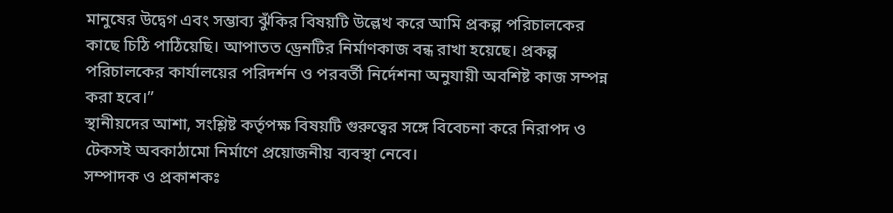মানুষের উদ্বেগ এবং সম্ভাব্য ঝুঁকির বিষয়টি উল্লেখ করে আমি প্রকল্প পরিচালকের কাছে চিঠি পাঠিয়েছি। আপাতত ড্রেনটির নির্মাণকাজ বন্ধ রাখা হয়েছে। প্রকল্প পরিচালকের কার্যালয়ের পরিদর্শন ও পরবর্তী নির্দেশনা অনুযায়ী অবশিষ্ট কাজ সম্পন্ন করা হবে।”
স্থানীয়দের আশা, সংশ্লিষ্ট কর্তৃপক্ষ বিষয়টি গুরুত্বের সঙ্গে বিবেচনা করে নিরাপদ ও টেকসই অবকাঠামো নির্মাণে প্রয়োজনীয় ব্যবস্থা নেবে।
সম্পাদক ও প্রকাশকঃ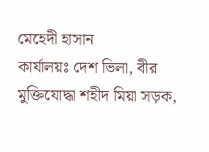মেহেদী হাসান
কার্যালয়ঃ দেশ ভিলা, বীর মুক্তিযোদ্ধা শহীদ মিয়া সড়ক,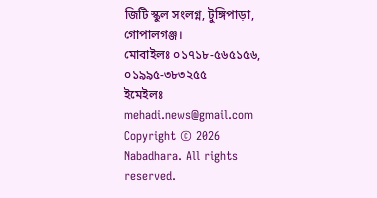জিটি স্কুল সংলগ্ন, টুঙ্গিপাড়া, গোপালগঞ্জ।
মোবাইলঃ ০১৭১৮-৫৬৫১৫৬, ০১৯৯৫-৩৮৩২৫৫
ইমেইলঃ mehadi.news@gmail.com
Copyright © 2026 Nabadhara. All rights reserved.